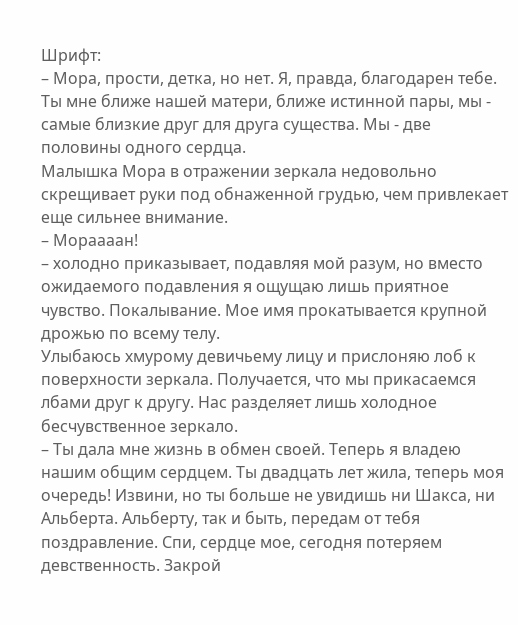Шрифт:
– Мора, прости, детка, но нет. Я, правда, благодарен тебе. Ты мне ближе нашей матери, ближе истинной пары, мы - самые близкие друг для друга существа. Мы - две половины одного сердца.
Малышка Мора в отражении зеркала недовольно скрещивает руки под обнаженной грудью, чем привлекает еще сильнее внимание.
– Мораааан!
– холодно приказывает, подавляя мой разум, но вместо ожидаемого подавления я ощущаю лишь приятное чувство. Покалывание. Мое имя прокатывается крупной дрожью по всему телу.
Улыбаюсь хмурому девичьему лицу и прислоняю лоб к поверхности зеркала. Получается, что мы прикасаемся лбами друг к другу. Нас разделяет лишь холодное бесчувственное зеркало.
– Ты дала мне жизнь в обмен своей. Теперь я владею нашим общим сердцем. Ты двадцать лет жила, теперь моя очередь! Извини, но ты больше не увидишь ни Шакса, ни Альберта. Альберту, так и быть, передам от тебя поздравление. Спи, сердце мое, сегодня потеряем девственность. Закрой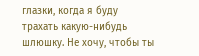глазки, когда я буду трахать какую-нибудь шлюшку. Не хочу, чтобы ты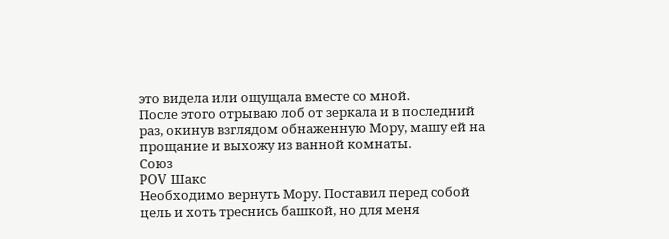это видела или ощущала вместе со мной.
После этого отрываю лоб от зеркала и в последний раз, окинув взглядом обнаженную Мору, машу ей на прощание и выхожу из ванной комнаты.
Союз
POV Шакс
Необходимо вернуть Мору. Поставил перед собой цель и хоть треснись башкой, но для меня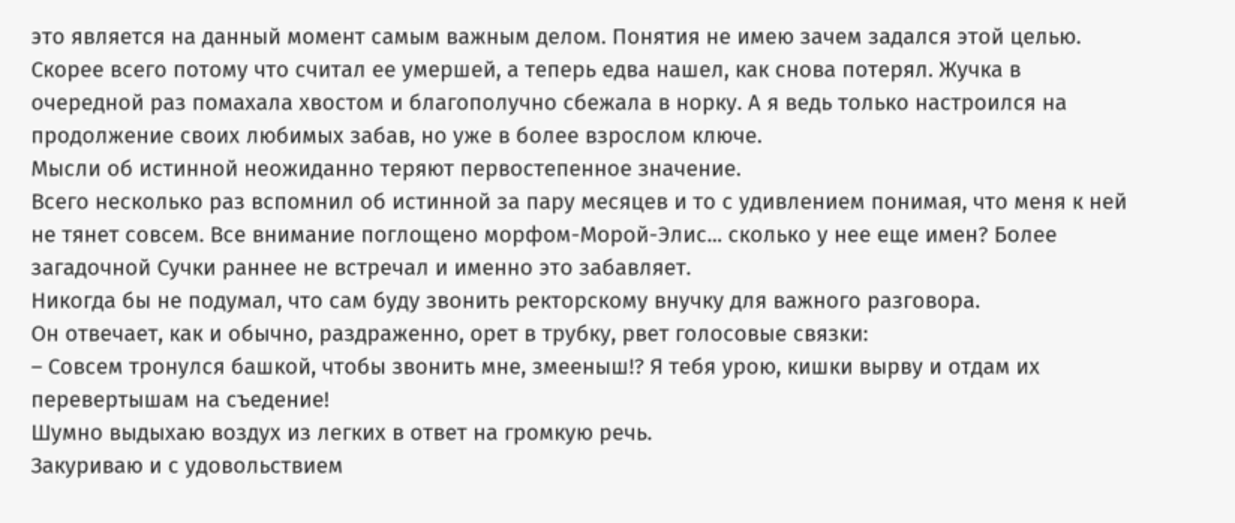это является на данный момент самым важным делом. Понятия не имею зачем задался этой целью. Скорее всего потому что считал ее умершей, а теперь едва нашел, как снова потерял. Жучка в очередной раз помахала хвостом и благополучно сбежала в норку. А я ведь только настроился на продолжение своих любимых забав, но уже в более взрослом ключе.
Мысли об истинной неожиданно теряют первостепенное значение.
Всего несколько раз вспомнил об истинной за пару месяцев и то с удивлением понимая, что меня к ней не тянет совсем. Все внимание поглощено морфом-Морой-Элис... сколько у нее еще имен? Более загадочной Сучки раннее не встречал и именно это забавляет.
Никогда бы не подумал, что сам буду звонить ректорскому внучку для важного разговора.
Он отвечает, как и обычно, раздраженно, орет в трубку, рвет голосовые связки:
– Совсем тронулся башкой, чтобы звонить мне, змееныш!? Я тебя урою, кишки вырву и отдам их перевертышам на съедение!
Шумно выдыхаю воздух из легких в ответ на громкую речь.
Закуриваю и с удовольствием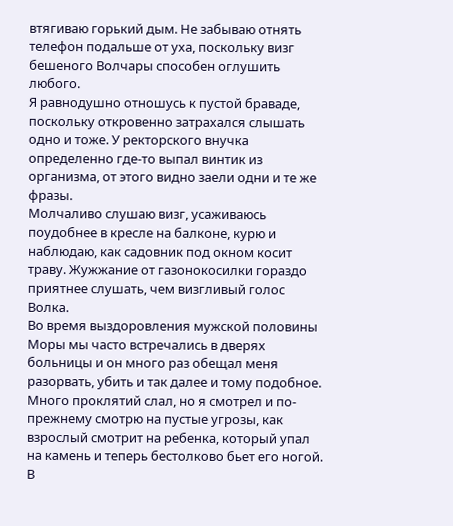втягиваю горький дым. Не забываю отнять телефон подальше от уха, поскольку визг бешеного Волчары способен оглушить любого.
Я равнодушно отношусь к пустой браваде, поскольку откровенно затрахался слышать одно и тоже. У ректорского внучка определенно где-то выпал винтик из организма, от этого видно заели одни и те же фразы.
Молчаливо слушаю визг, усаживаюсь поудобнее в кресле на балконе, курю и наблюдаю, как садовник под окном косит траву. Жужжание от газонокосилки гораздо приятнее слушать, чем визгливый голос Волка.
Во время выздоровления мужской половины Моры мы часто встречались в дверях больницы и он много раз обещал меня разорвать, убить и так далее и тому подобное. Много проклятий слал, но я смотрел и по-прежнему смотрю на пустые угрозы, как взрослый смотрит на ребенка, который упал на камень и теперь бестолково бьет его ногой. В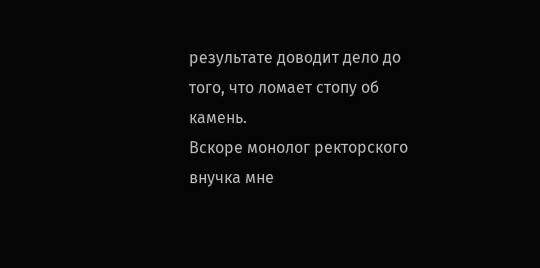результате доводит дело до того, что ломает стопу об камень.
Вскоре монолог ректорского внучка мне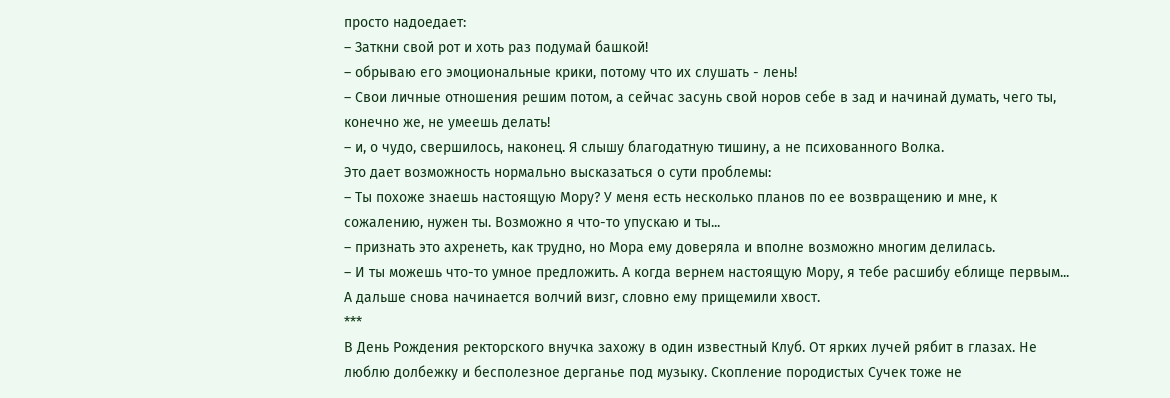просто надоедает:
– Заткни свой рот и хоть раз подумай башкой!
– обрываю его эмоциональные крики, потому что их слушать - лень!
– Свои личные отношения решим потом, а сейчас засунь свой норов себе в зад и начинай думать, чего ты, конечно же, не умеешь делать!
– и, о чудо, свершилось, наконец. Я слышу благодатную тишину, а не психованного Волка.
Это дает возможность нормально высказаться о сути проблемы:
– Ты похоже знаешь настоящую Мору? У меня есть несколько планов по ее возвращению и мне, к сожалению, нужен ты. Возможно я что-то упускаю и ты...
– признать это ахренеть, как трудно, но Мора ему доверяла и вполне возможно многим делилась.
– И ты можешь что-то умное предложить. А когда вернем настоящую Мору, я тебе расшибу еблище первым...
А дальше снова начинается волчий визг, словно ему прищемили хвост.
***
В День Рождения ректорского внучка захожу в один известный Клуб. От ярких лучей рябит в глазах. Не люблю долбежку и бесполезное дерганье под музыку. Скопление породистых Сучек тоже не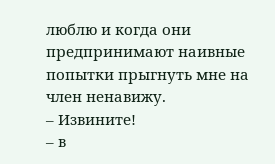люблю и когда они предпринимают наивные попытки прыгнуть мне на член ненавижу.
– Извините!
– в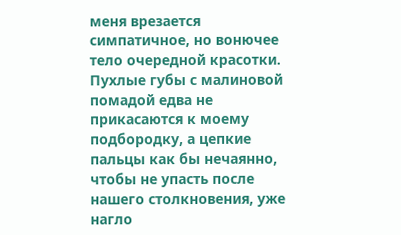меня врезается симпатичное, но вонючее тело очередной красотки. Пухлые губы с малиновой помадой едва не прикасаются к моему подбородку, а цепкие пальцы как бы нечаянно, чтобы не упасть после нашего столкновения, уже нагло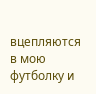вцепляются в мою футболку и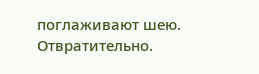поглаживают шею. Отвратительно.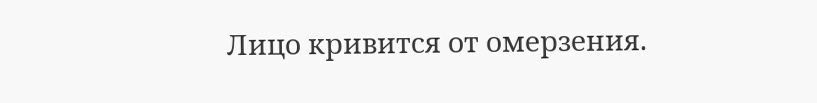Лицо кривится от омерзения.